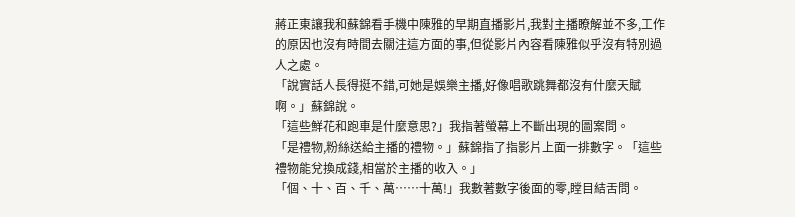蔣正東讓我和蘇錦看手機中陳雅的早期直播影片,我對主播瞭解並不多,工作的原因也沒有時間去關注這方面的事,但從影片內容看陳雅似乎沒有特別過人之處。
「說實話人長得挺不錯,可她是娛樂主播,好像唱歌跳舞都沒有什麼天賦啊。」蘇錦說。
「這些鮮花和跑車是什麼意思?」我指著螢幕上不斷出現的圖案問。
「是禮物,粉絲送給主播的禮物。」蘇錦指了指影片上面一排數字。「這些禮物能兌換成錢,相當於主播的收入。」
「個、十、百、千、萬……十萬!」我數著數字後面的零,瞠目結舌問。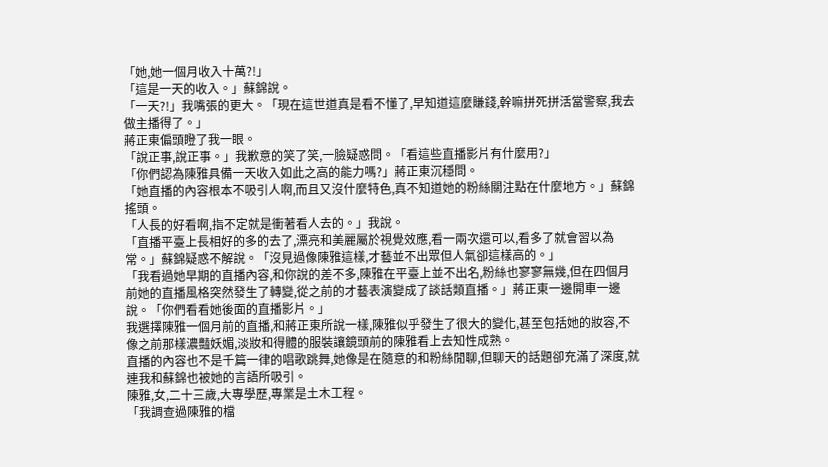「她,她一個月收入十萬?!」
「這是一天的收入。」蘇錦說。
「一天?!」我嘴張的更大。「現在這世道真是看不懂了,早知道這麼賺錢,幹嘛拼死拼活當警察,我去做主播得了。」
蔣正東偏頭瞪了我一眼。
「說正事,說正事。」我歉意的笑了笑,一臉疑惑問。「看這些直播影片有什麼用?」
「你們認為陳雅具備一天收入如此之高的能力嗎?」蔣正東沉穩問。
「她直播的內容根本不吸引人啊,而且又沒什麼特色,真不知道她的粉絲關注點在什麼地方。」蘇錦搖頭。
「人長的好看啊,指不定就是衝著看人去的。」我說。
「直播平臺上長相好的多的去了,漂亮和美麗屬於視覺效應,看一兩次還可以,看多了就會習以為常。」蘇錦疑惑不解說。「沒見過像陳雅這樣,才藝並不出眾但人氣卻這樣高的。」
「我看過她早期的直播內容,和你說的差不多,陳雅在平臺上並不出名,粉絲也寥寥無幾,但在四個月前她的直播風格突然發生了轉變,從之前的才藝表演變成了談話類直播。」蔣正東一邊開車一邊說。「你們看看她後面的直播影片。」
我選擇陳雅一個月前的直播,和蔣正東所說一樣,陳雅似乎發生了很大的變化,甚至包括她的妝容,不像之前那樣濃豔妖媚,淡妝和得體的服裝讓鏡頭前的陳雅看上去知性成熟。
直播的內容也不是千篇一律的唱歌跳舞,她像是在隨意的和粉絲閒聊,但聊天的話題卻充滿了深度,就連我和蘇錦也被她的言語所吸引。
陳雅,女,二十三歲,大專學歷,專業是土木工程。
「我調查過陳雅的檔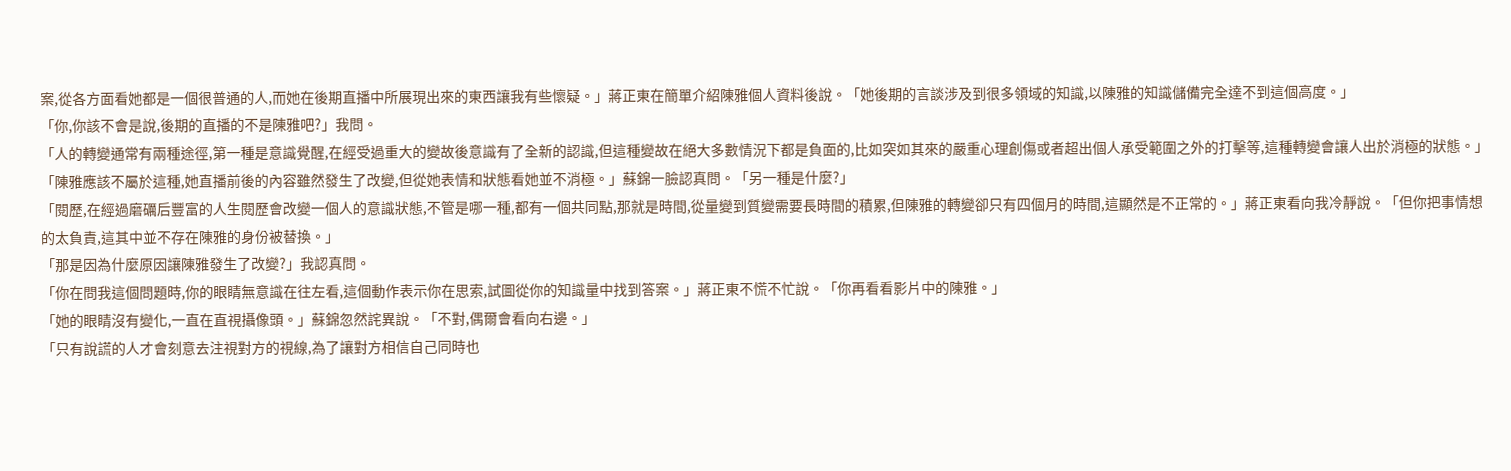案,從各方面看她都是一個很普通的人,而她在後期直播中所展現出來的東西讓我有些懷疑。」蔣正東在簡單介紹陳雅個人資料後說。「她後期的言談涉及到很多領域的知識,以陳雅的知識儲備完全達不到這個高度。」
「你,你該不會是說,後期的直播的不是陳雅吧?」我問。
「人的轉變通常有兩種途徑,第一種是意識覺醒,在經受過重大的變故後意識有了全新的認識,但這種變故在絕大多數情況下都是負面的,比如突如其來的嚴重心理創傷或者超出個人承受範圍之外的打擊等,這種轉變會讓人出於消極的狀態。」
「陳雅應該不屬於這種,她直播前後的內容雖然發生了改變,但從她表情和狀態看她並不消極。」蘇錦一臉認真問。「另一種是什麼?」
「閱歷,在經過磨礪后豐富的人生閱歷會改變一個人的意識狀態,不管是哪一種,都有一個共同點,那就是時間,從量變到質變需要長時間的積累,但陳雅的轉變卻只有四個月的時間,這顯然是不正常的。」蔣正東看向我冷靜說。「但你把事情想的太負責,這其中並不存在陳雅的身份被替換。」
「那是因為什麼原因讓陳雅發生了改變?」我認真問。
「你在問我這個問題時,你的眼睛無意識在往左看,這個動作表示你在思索,試圖從你的知識量中找到答案。」蔣正東不慌不忙說。「你再看看影片中的陳雅。」
「她的眼睛沒有變化,一直在直視攝像頭。」蘇錦忽然詫異說。「不對,偶爾會看向右邊。」
「只有說謊的人才會刻意去注視對方的視線,為了讓對方相信自己同時也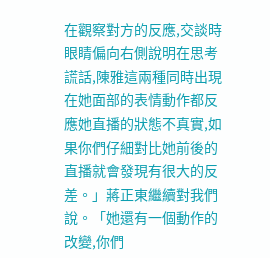在觀察對方的反應,交談時眼睛偏向右側說明在思考謊話,陳雅這兩種同時出現在她面部的表情動作都反應她直播的狀態不真實,如果你們仔細對比她前後的直播就會發現有很大的反差。」蔣正東繼續對我們說。「她還有一個動作的改變,你們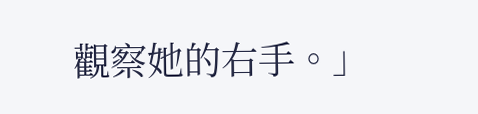觀察她的右手。」